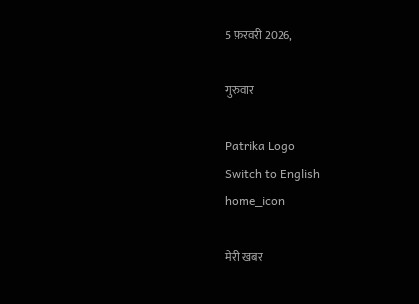5 फ़रवरी 2026,

गुरुवार

Patrika Logo
Switch to English
home_icon

मेरी खबर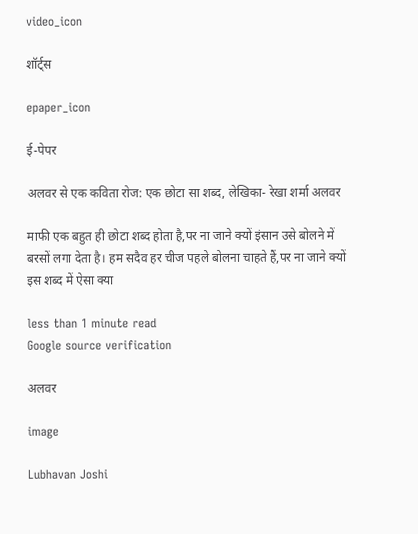video_icon

शॉर्ट्स

epaper_icon

ई-पेपर

अलवर से एक कविता रोज: एक छोटा सा शब्द, लेखिका- रेखा शर्मा अलवर

माफी एक बहुत ही छोटा शब्द होता है,पर ना जाने क्यों इंसान उसे बोलने में बरसों लगा देता है। हम सदैव हर चीज पहले बोलना चाहते हैं,पर ना जाने क्यों इस शब्द में ऐसा क्या

less than 1 minute read
Google source verification

अलवर

image

Lubhavan Joshi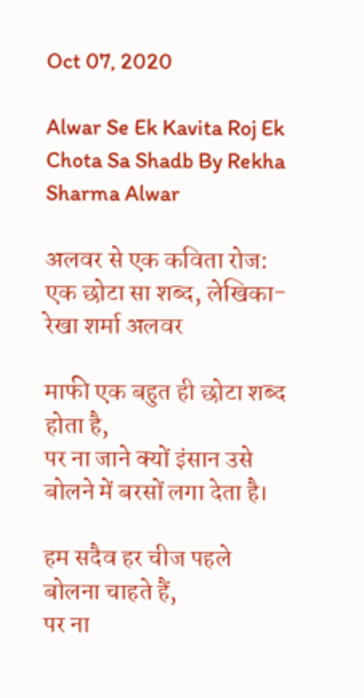Oct 07, 2020

Alwar Se Ek Kavita Roj Ek Chota Sa Shadb By Rekha Sharma Alwar

अलवर से एक कविता रोज: एक छोटा सा शब्द, लेखिका- रेखा शर्मा अलवर

माफी एक बहुत ही छोटा शब्द होता है,
पर ना जाने क्यों इंसान उसे बोलने में बरसों लगा देता है।

हम सदैव हर चीज पहले बोलना चाहते हैं,
पर ना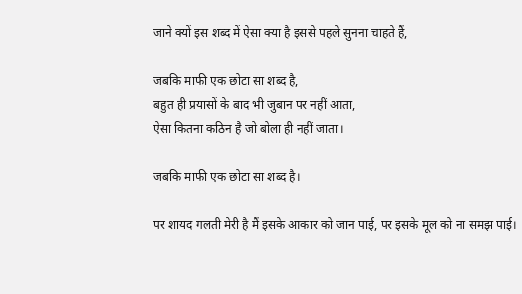जाने क्यों इस शब्द में ऐसा क्या है इससे पहले सुनना चाहते हैं,

जबकि माफी एक छोटा सा शब्द है,
बहुत ही प्रयासों के बाद भी जुबान पर नहीं आता,
ऐसा कितना कठिन है जो बोला ही नहीं जाता।

जबकि माफी एक छोटा सा शब्द है।

पर शायद गलती मेरी है मैं इसके आकार को जान पाई, पर इसके मूल को ना समझ पाई।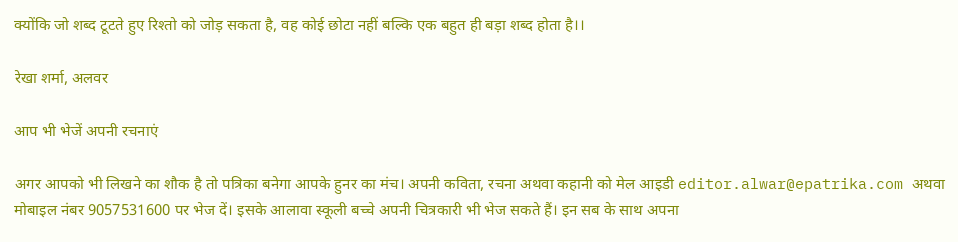क्योंकि जो शब्द टूटते हुए रिश्तो को जोड़ सकता है, वह कोई छोटा नहीं बल्कि एक बहुत ही बड़ा शब्द होता है।।

रेखा शर्मा, अलवर

आप भी भेजें अपनी रचनाएं

अगर आपको भी लिखने का शौक है तो पत्रिका बनेगा आपके हुनर का मंच। अपनी कविता, रचना अथवा कहानी को मेल आइडी editor.alwar@epatrika.com अथवा मोबाइल नंबर 9057531600 पर भेज दें। इसके आलावा स्कूली बच्चे अपनी चित्रकारी भी भेज सकते हैं। इन सब के साथ अपना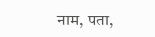नाम, पता,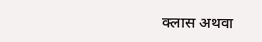क्लास अथवा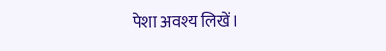पेशा अवश्य लिखें।